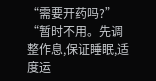“需要开药吗?”
“暂时不用。先调整作息,保证睡眠,适度运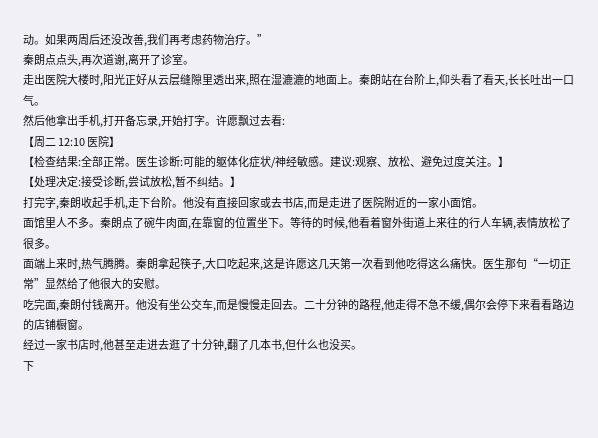动。如果两周后还没改善,我们再考虑药物治疗。”
秦朗点点头,再次道谢,离开了诊室。
走出医院大楼时,阳光正好从云层缝隙里透出来,照在湿漉漉的地面上。秦朗站在台阶上,仰头看了看天,长长吐出一口气。
然后他拿出手机,打开备忘录,开始打字。许愿飘过去看:
【周二 12:10 医院】
【检查结果:全部正常。医生诊断:可能的躯体化症状/神经敏感。建议:观察、放松、避免过度关注。】
【处理决定:接受诊断,尝试放松,暂不纠结。】
打完字,秦朗收起手机,走下台阶。他没有直接回家或去书店,而是走进了医院附近的一家小面馆。
面馆里人不多。秦朗点了碗牛肉面,在靠窗的位置坐下。等待的时候,他看着窗外街道上来往的行人车辆,表情放松了很多。
面端上来时,热气腾腾。秦朗拿起筷子,大口吃起来,这是许愿这几天第一次看到他吃得这么痛快。医生那句“一切正常”显然给了他很大的安慰。
吃完面,秦朗付钱离开。他没有坐公交车,而是慢慢走回去。二十分钟的路程,他走得不急不缓,偶尔会停下来看看路边的店铺橱窗。
经过一家书店时,他甚至走进去逛了十分钟,翻了几本书,但什么也没买。
下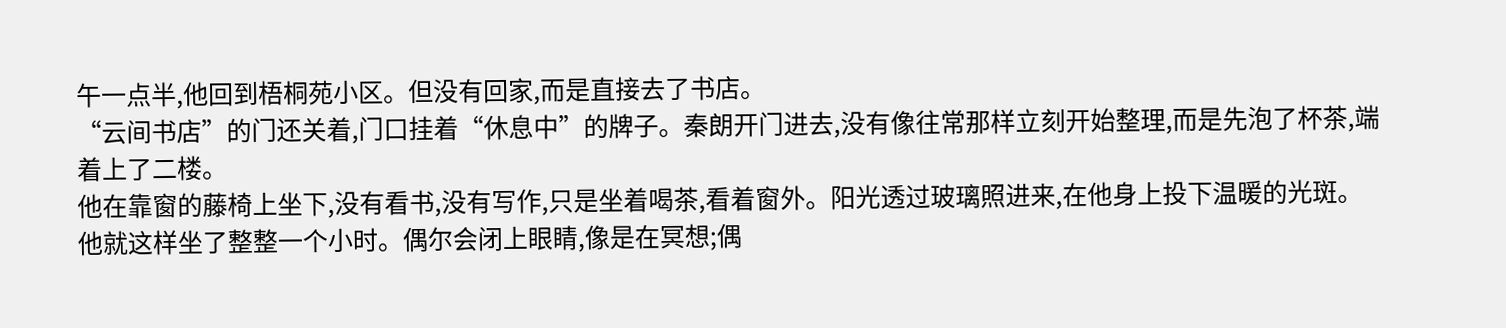午一点半,他回到梧桐苑小区。但没有回家,而是直接去了书店。
“云间书店”的门还关着,门口挂着“休息中”的牌子。秦朗开门进去,没有像往常那样立刻开始整理,而是先泡了杯茶,端着上了二楼。
他在靠窗的藤椅上坐下,没有看书,没有写作,只是坐着喝茶,看着窗外。阳光透过玻璃照进来,在他身上投下温暖的光斑。
他就这样坐了整整一个小时。偶尔会闭上眼睛,像是在冥想;偶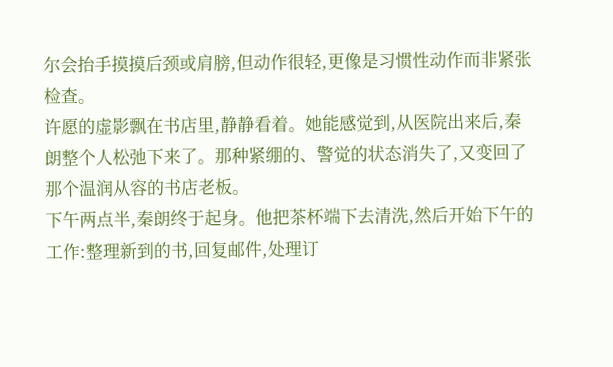尔会抬手摸摸后颈或肩膀,但动作很轻,更像是习惯性动作而非紧张检查。
许愿的虚影飘在书店里,静静看着。她能感觉到,从医院出来后,秦朗整个人松弛下来了。那种紧绷的、警觉的状态消失了,又变回了那个温润从容的书店老板。
下午两点半,秦朗终于起身。他把茶杯端下去清洗,然后开始下午的工作:整理新到的书,回复邮件,处理订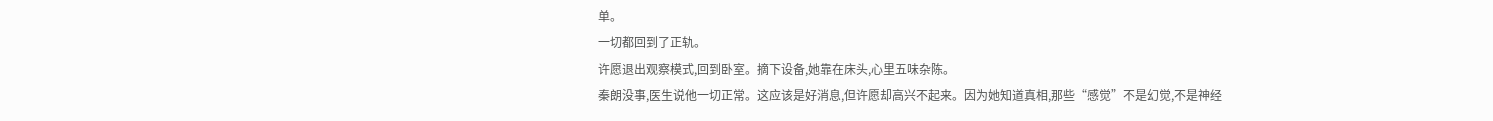单。
一切都回到了正轨。
许愿退出观察模式,回到卧室。摘下设备,她靠在床头,心里五味杂陈。
秦朗没事,医生说他一切正常。这应该是好消息,但许愿却高兴不起来。因为她知道真相,那些“感觉”不是幻觉,不是神经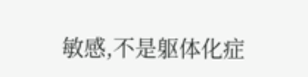敏感,不是躯体化症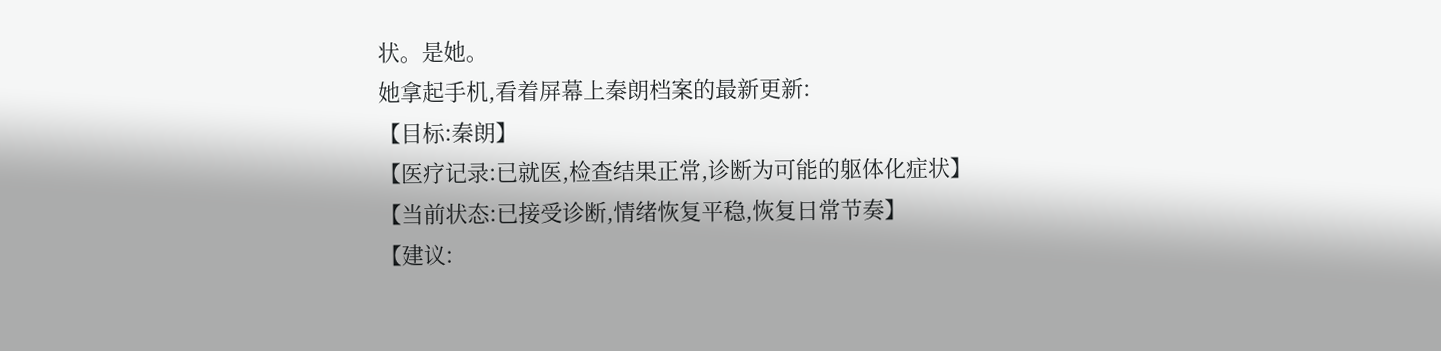状。是她。
她拿起手机,看着屏幕上秦朗档案的最新更新:
【目标:秦朗】
【医疗记录:已就医,检查结果正常,诊断为可能的躯体化症状】
【当前状态:已接受诊断,情绪恢复平稳,恢复日常节奏】
【建议: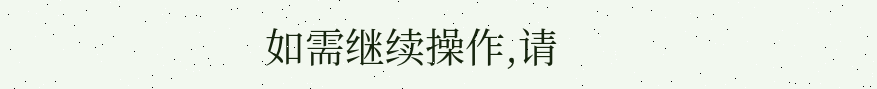如需继续操作,请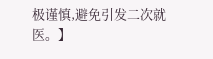极谨慎,避免引发二次就医。】